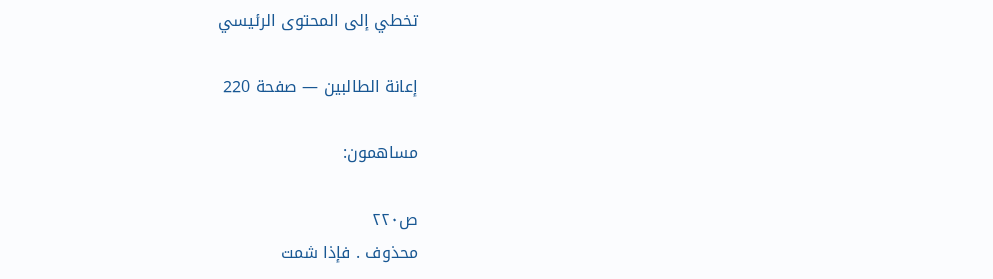تخطي إلى المحتوى الرئيسي

إعانة الطالبين — صفحة 220

مساهمون:

ص٢٢٠
محذوف . فإذا شمت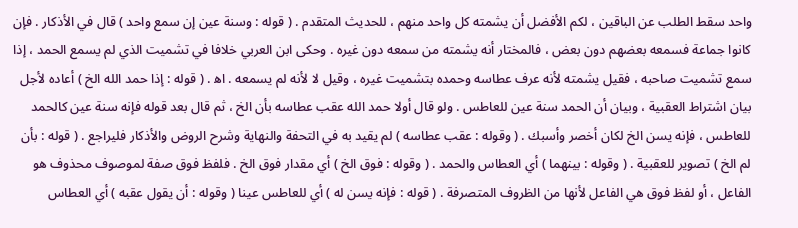واحد سقط الطلب عن الباقين ، لكم الأفضل أن يشمته كل واحد منهم ، للحديث المتقدم . ( قوله : وسنة عين إن سمع واحد ) قال في الأذكار . فإن كانوا جماعة فسمعه بعضهم دون بعض ، فالمختار أنه يشمته من سمعه دون غيره . وحكى ابن العربي خلافا في تشميت الذي لم يسمع الحمد ، إذا سمع تشميت صاحبه ، فقيل يشمته لأنه عرف عطاسه وحمده بتشميت غيره ، وقيل لا لأنه لم يسمعه . اه‍ . ( قوله : إذا حمد الله الخ ) أعاده لأجل بيان اشتراط العقبية ، وبيان أن الحمد سنة عين للعاطس . ولو قال أولا حمد الله عقب عطاسه بأن الخ ، ثم قال بعد قوله فإنه سنة عين كالحمد للعاطس ، فإنه يسن الخ لكان أخصر وأسبك . ( وقوله : عقب عطاسه ) لم يقيد به في التحفة والنهاية وشرح الروض والأذكار فليراجع . ( قوله : بأن لم الخ ) تصوير للعقبية . ( وقوله : بينهما ) أي العطاس والحمد . ( وقوله : فوق الخ ) أي مقدار فوق الخ . فلفظ فوق صفة لموصوف محذوف هو الفاعل ، أو لفظ فوق هي الفاعل لأنها من الظروف المتصرفة . ( قوله : فإنه يسن له ) أي للعاطس عينا ( وقوله : أن يقول عقبه ) أي العطاس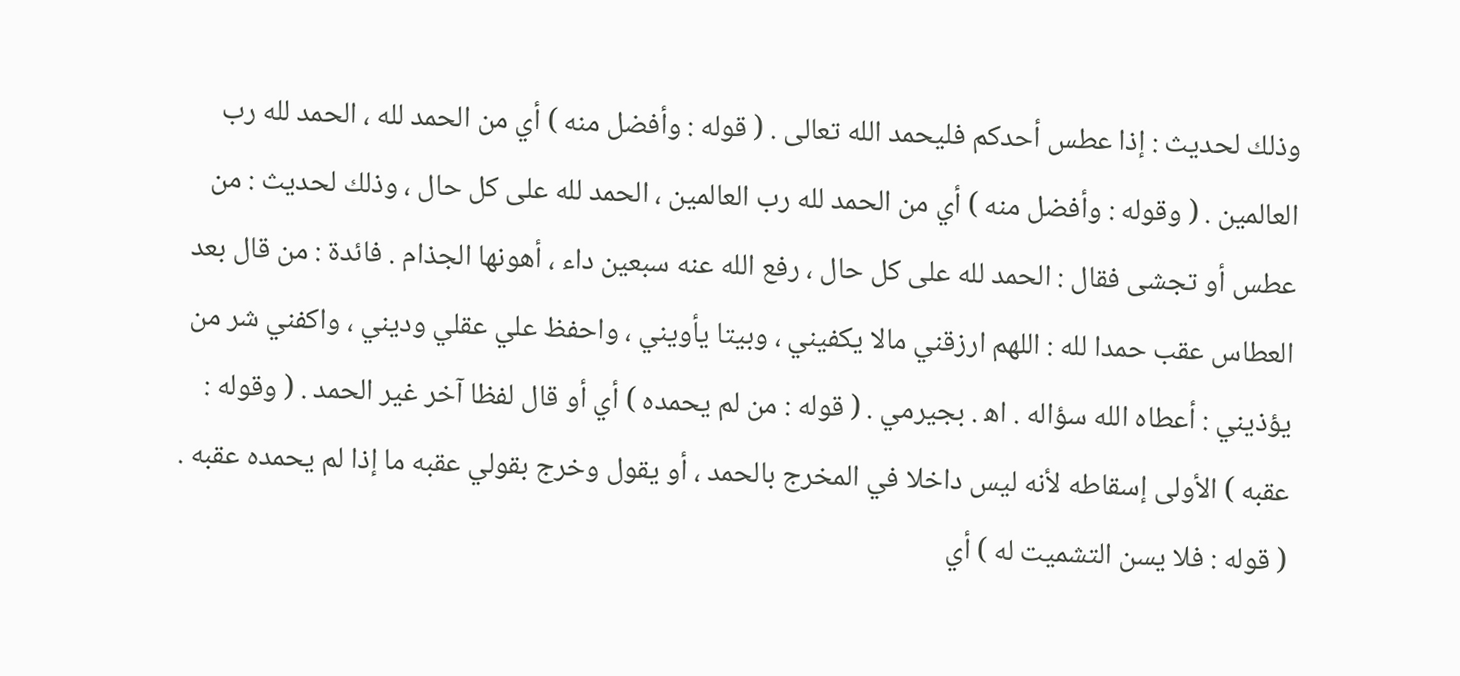وذلك لحديث : إذا عطس أحدكم فليحمد الله تعالى . ( قوله : وأفضل منه ) أي من الحمد لله ، الحمد لله رب العالمين . ( وقوله : وأفضل منه ) أي من الحمد لله رب العالمين ، الحمد لله على كل حال ، وذلك لحديث : من عطس أو تجشى فقال : الحمد لله على كل حال ، رفع الله عنه سبعين داء ، أهونها الجذام . فائدة : من قال بعد العطاس عقب حمدا لله : اللهم ارزقني مالا يكفيني ، وبيتا يأويني ، واحفظ علي عقلي وديني ، واكفني شر من يؤذيني : أعطاه الله سؤاله . اه‍ . بجيرمي . ( قوله : من لم يحمده ) أي أو قال لفظا آخر غير الحمد . ( وقوله : عقبه ) الأولى إسقاطه لأنه ليس داخلا في المخرج بالحمد ، أو يقول وخرج بقولي عقبه ما إذا لم يحمده عقبه . ( قوله : فلا يسن التشميت له ) أي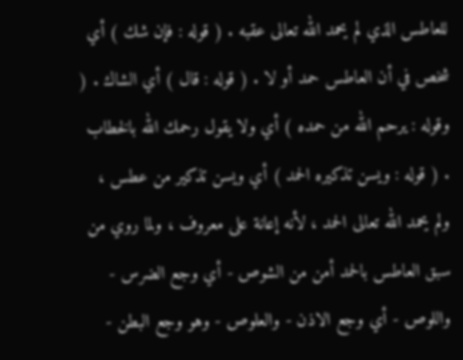للعاطس الذي لم يحمد الله تعالى عقبه . ( قوله : فإن شك ) أي شخص في أن العاطس حمد أو لا . ( قوله : قال ) أي الشاك . ( وقوله : يرحم الله من حمده ) أي ولا يقول رحمك الله بالخطاب . ( قوله : ويسن تذكيره الحمد ) أي ويسن تذكير من عطس ، ولم يحمد الله تعالى الحمد ، لأنه إعانة على معروف ، ولما روي من سبق العاطس بالحمد أمن من الشوص - أي وجع الضرس - واللوص - أي وجع الاذن - والعلوص - وهو وجع البطن -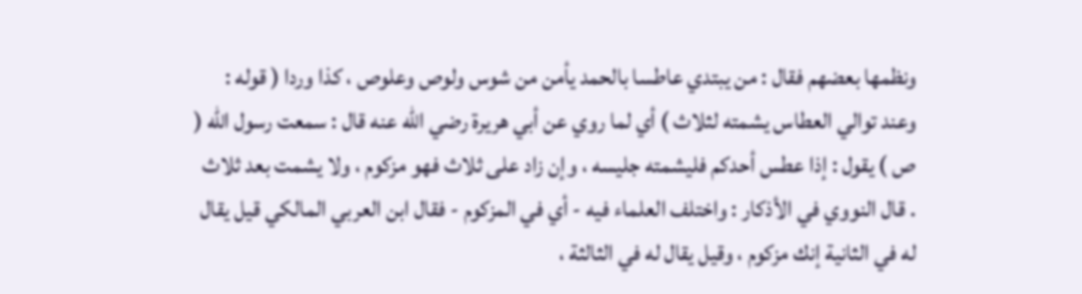ونظمها بعضهم فقال : من يبتدي عاطسا بالحمد يأمن من شوس ولوص وعلوص ، كذا وردا ( قوله : وعند توالي العطاس يشمته لثلاث ) أي لما روي عن أبي هريرة رضي الله عنه قال : سمعت رسول الله ( ص ) يقول : إذا عطس أحدكم فليشمته جليسه ، وإن زاد على ثلاث فهو مزكوم ، ولا يشمت بعد ثلاث . قال النووي في الأذكار : واختلف العلماء فيه - أي في المزكوم - فقال ابن العربي المالكي قيل يقال له في الثانية إنك مزكوم ، وقيل يقال له في الثالثة ،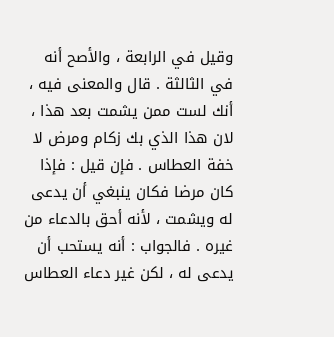وقيل في الرابعة ، والأصح أنه في الثالثة . قال والمعنى فيه ، أنك لست ممن يشمت بعد هذا ، لان هذا الذي بك زكام ومرض لا خفة العطاس . فإن قيل : فإذا كان مرضا فكان ينبغي أن يدعى له ويشمت ، لأنه أحق بالدعاء من غيره . فالجواب : أنه يستحب أن يدعى له ، لكن غير دعاء العطاس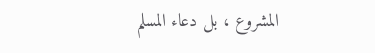المشروع ، بل دعاء المسلم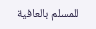للمسلم بالعافية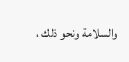والسلامة ونحو ذلك ،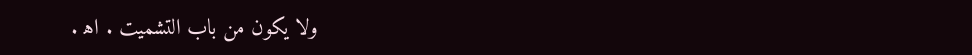ولا يكون من باب التشميت . اه‍ .